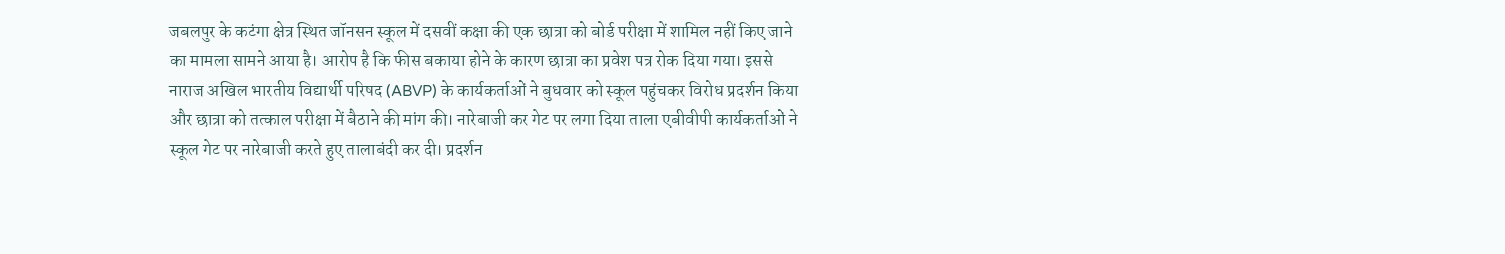जबलपुर के कटंगा क्षेत्र स्थित जॉनसन स्कूल में दसवीं कक्षा की एक छात्रा को बोर्ड परीक्षा में शामिल नहीं किए जाने का मामला सामने आया है। आरोप है कि फीस बकाया होने के कारण छात्रा का प्रवेश पत्र रोक दिया गया। इससे नाराज अखिल भारतीय विद्यार्थी परिषद (ABVP) के कार्यकर्ताओं ने बुधवार को स्कूल पहुंचकर विरोध प्रदर्शन किया और छात्रा को तत्काल परीक्षा में बैठाने की मांग की। नारेबाजी कर गेट पर लगा दिया ताला एबीवीपी कार्यकर्ताओं ने स्कूल गेट पर नारेबाजी करते हुए तालाबंदी कर दी। प्रदर्शन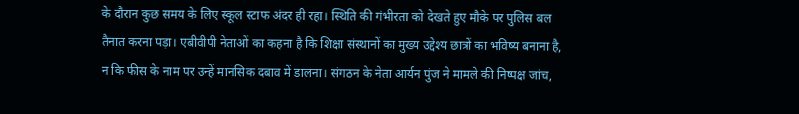के दौरान कुछ समय के लिए स्कूल स्टाफ अंदर ही रहा। स्थिति की गंभीरता को देखते हुए मौके पर पुलिस बल तैनात करना पड़ा। एबीवीपी नेताओं का कहना है कि शिक्षा संस्थानों का मुख्य उद्देश्य छात्रों का भविष्य बनाना है, न कि फीस के नाम पर उन्हें मानसिक दबाव में डालना। संगठन के नेता आर्यन पुंज ने मामले की निष्पक्ष जांच,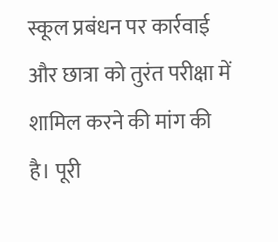स्कूल प्रबंधन पर कार्रवाई और छात्रा को तुरंत परीक्षा में शामिल करने की मांग की है। पूरी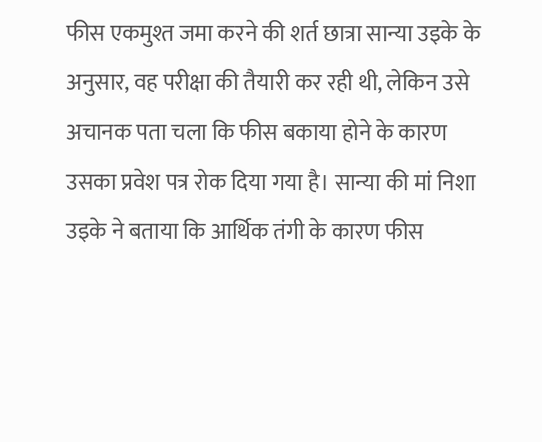फीस एकमुश्त जमा करने की शर्त छात्रा सान्या उइके के अनुसार, वह परीक्षा की तैयारी कर रही थी, लेकिन उसे अचानक पता चला कि फीस बकाया होने के कारण उसका प्रवेश पत्र रोक दिया गया है। सान्या की मां निशा उइके ने बताया कि आर्थिक तंगी के कारण फीस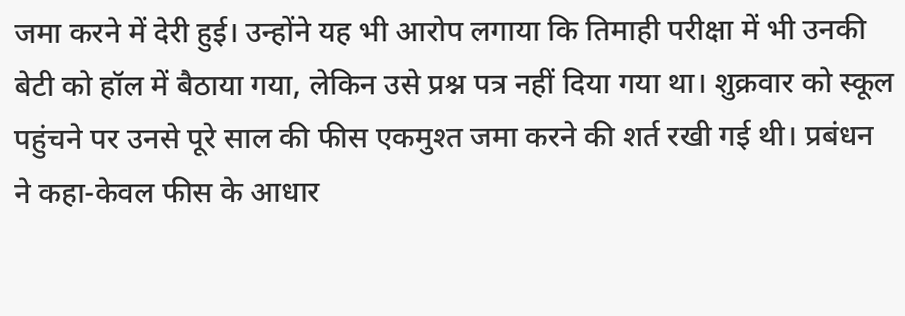जमा करने में देरी हुई। उन्होंने यह भी आरोप लगाया कि तिमाही परीक्षा में भी उनकी बेटी को हॉल में बैठाया गया, लेकिन उसे प्रश्न पत्र नहीं दिया गया था। शुक्रवार को स्कूल पहुंचने पर उनसे पूरे साल की फीस एकमुश्त जमा करने की शर्त रखी गई थी। प्रबंधन ने कहा-केवल फीस के आधार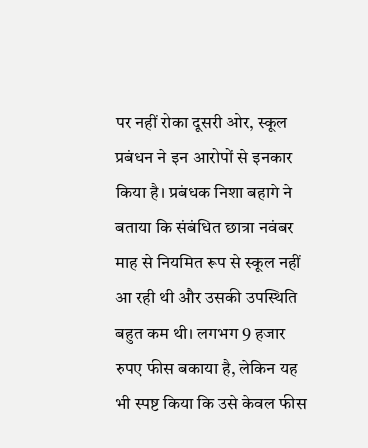पर नहीं रोका दूसरी ओर, स्कूल प्रबंधन ने इन आरोपों से इनकार किया है। प्रबंधक निशा बहागे ने बताया कि संबंधित छात्रा नवंबर माह से नियमित रूप से स्कूल नहीं आ रही थी और उसकी उपस्थिति बहुत कम थी। लगभग 9 हजार रुपए फीस बकाया है, लेकिन यह भी स्पष्ट किया कि उसे केवल फीस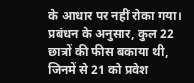के आधार पर नहीं रोका गया। प्रबंधन के अनुसार, कुल 22 छात्रों की फीस बकाया थी, जिनमें से 21 को प्रवेश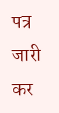पत्र जारी कर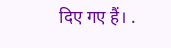दिए गए हैं। .